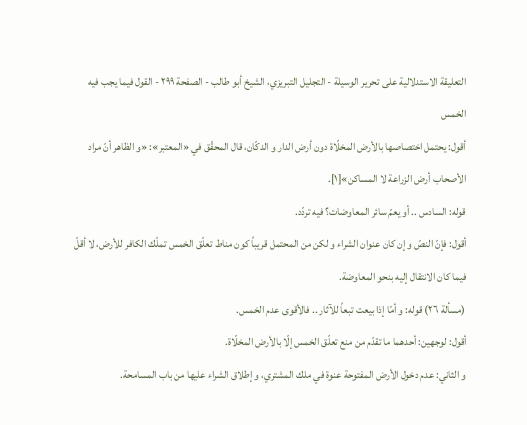التعليقة الاستدلالية على تحرير الوسيلة - التجليل التبريزي، الشيخ أبو طالب - الصفحة ٢٩٩ - القول فيما يجب فيه الخمس
أقول: يحتمل اختصاصها بالأرض المخلّاة دون أرض الدار و الدكّان، قال المحقّق في «المعتبر»: «و الظاهر أنّ مراد الأصحاب أرض الزراعة لا المساكن»[١].
قوله: السادس .. أو يعمّ سائر المعاوضات؟ فيه تردّد.
أقول: فإنّ النصّ و إن كان عنوان الشراء و لكن من المحتمل قريباً كون مناط تعلّق الخمس تملّك الكافر للأرض، لا أقلّ فيما كان الانتقال إليه بنحو المعاوضة.
(مسألة ٢٦) قوله: و أمّا إذا بيعت تبعاً للآثار .. فالأقوى عدم الخمس.
أقول: لوجهين: أحدهما ما تقدّم من منع تعلّق الخمس إلّا بالأرض المخلّاة.
و الثاني: عدم دخول الأرض المفتوحة عنوة في ملك المشتري، و إطلاق الشراء عليها من باب المسامحة.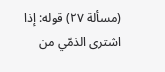(مسألة ٢٧) قوله: إذا اشترى الذمّي من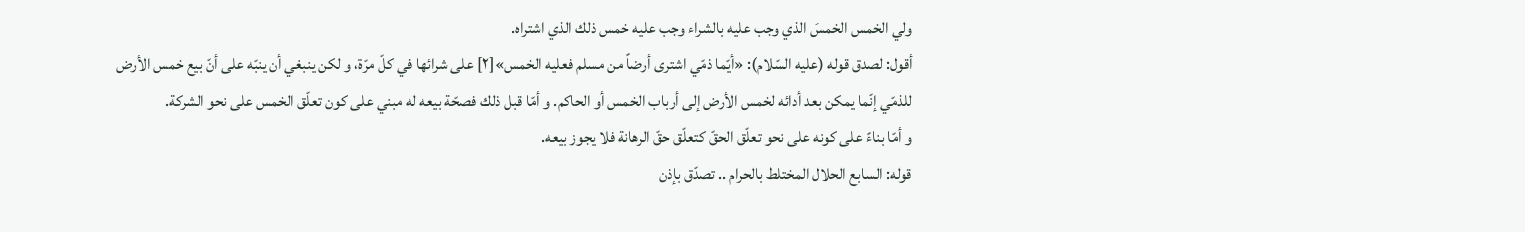ولي الخمس الخمسَ الذي وجب عليه بالشراء وجب عليه خمس ذلك الذي اشتراه.
أقول: لصدق قوله (عليه السّلام): «أيّما ذمّي اشترى أرضاً من مسلم فعليه الخمس»[٢] على شرائها في كلّ مرّة، و لكن ينبغي أن ينبّه على أنّ بيع خمس الأرض للذمّي إنّما يمكن بعد أدائه لخمس الأرض إلى أرباب الخمس أو الحاكم. و أمّا قبل ذلك فصحّة بيعه له مبني على كون تعلّق الخمس على نحو الشركة.
و أمّا بناءً على كونه على نحو تعلّق الحقّ كتعلّق حقّ الرهانة فلا يجوز بيعه.
قوله: السابع الحلال المختلط بالحرام .. تصدّق بإذن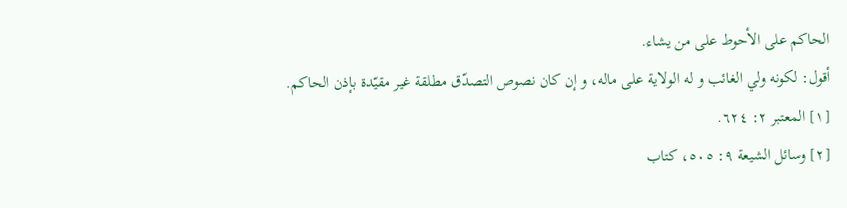الحاكم على الأحوط على من يشاء.
أقول: لكونه ولي الغائب و له الولاية على ماله، و إن كان نصوص التصدّق مطلقة غير مقيّدة بإذن الحاكم.
[١] المعتبر ٢: ٦٢٤.
[٢] وسائل الشيعة ٩: ٥٠٥، كتاب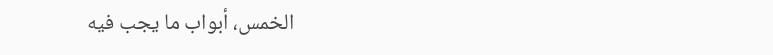الخمس، أبواب ما يجب فيه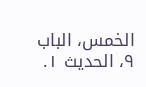الخمس، الباب ٩، الحديث ١.